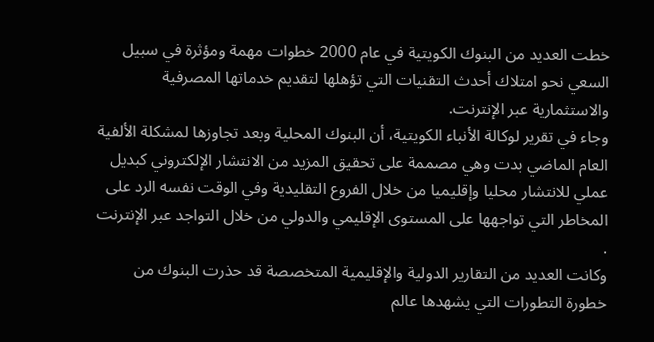خطت العديد من البنوك الكويتية في عام 2000 خطوات مهمة ومؤثرة في سبيل السعي نحو امتلاك أحدث التقنيات التي تؤهلها لتقديم خدماتها المصرفية والاستثمارية عبر الإنترنت.
وجاء في تقرير لوكالة الأنباء الكويتية، أن البنوك المحلية وبعد تجاوزها لمشكلة الألفية العام الماضي بدت وهي مصممة على تحقيق المزيد من الانتشار الإلكتروني كبديل عملي للانتشار محليا وإقليميا من خلال الفروع التقليدية وفي الوقت نفسه الرد على المخاطر التي تواجهها على المستوى الإقليمي والدولي من خلال التواجد عبر الإنترنت .
وكانت العديد من التقارير الدولية والإقليمية المتخصصة قد حذرت البنوك من خطورة التطورات التي يشهدها عالم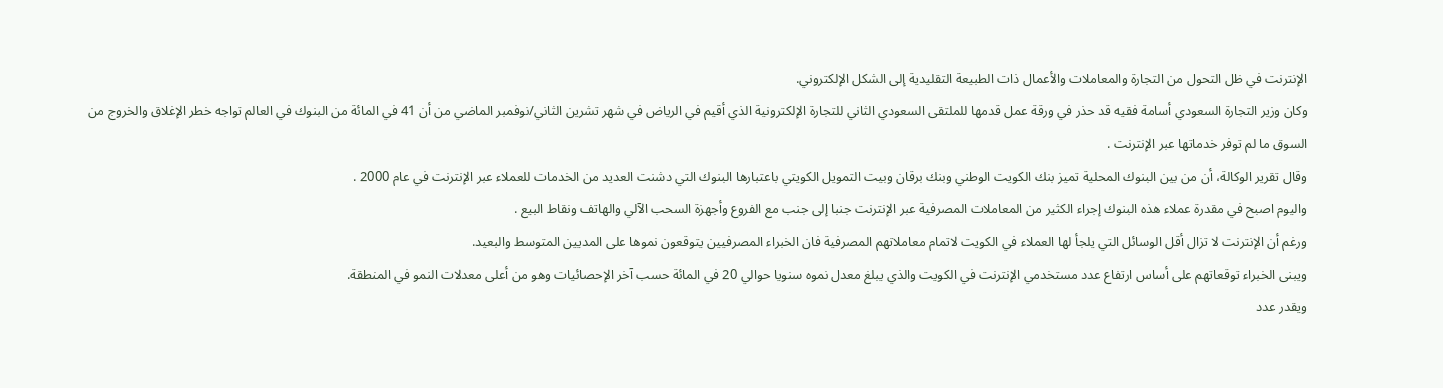الإنترنت في ظل التحول من التجارة والمعاملات والأعمال ذات الطبيعة التقليدية إلى الشكل الإلكتروني.
وكان وزير التجارة السعودي أسامة فقيه قد حذر في ورقة عمل قدمها للملتقى السعودي الثاني للتجارة الإلكترونية الذي أقيم في الرياض في شهر تشرين الثاني/نوفمبر الماضي من أن 41 في المائة من البنوك في العالم تواجه خطر الإغلاق والخروج من السوق ما لم توفر خدماتها عبر الإنترنت .
وقال تقرير الوكالة، أن من بين البنوك المحلية تميز بنك الكويت الوطني وبنك برقان وبيت التمويل الكويتي باعتبارها البنوك التي دشنت العديد من الخدمات للعملاء عبر الإنترنت في عام 2000 .
واليوم اصبح في مقدرة عملاء هذه البنوك إجراء الكثير من المعاملات المصرفية عبر الإنترنت جنبا إلى جنب مع الفروع وأجهزة السحب الآلي والهاتف ونقاط البيع .
ورغم أن الإنترنت لا تزال أقل الوسائل التي يلجأ لها العملاء في الكويت لاتمام معاملاتهم المصرفية فان الخبراء المصرفيين يتوقعون نموها على المديين المتوسط والبعيد.
ويبنى الخبراء توقعاتهم على أساس ارتفاع عدد مستخدمي الإنترنت في الكويت والذي يبلغ معدل نموه سنويا حوالي 20 في المائة حسب آخر الإحصائيات وهو من أعلى معدلات النمو في المنطقة.
ويقدر عدد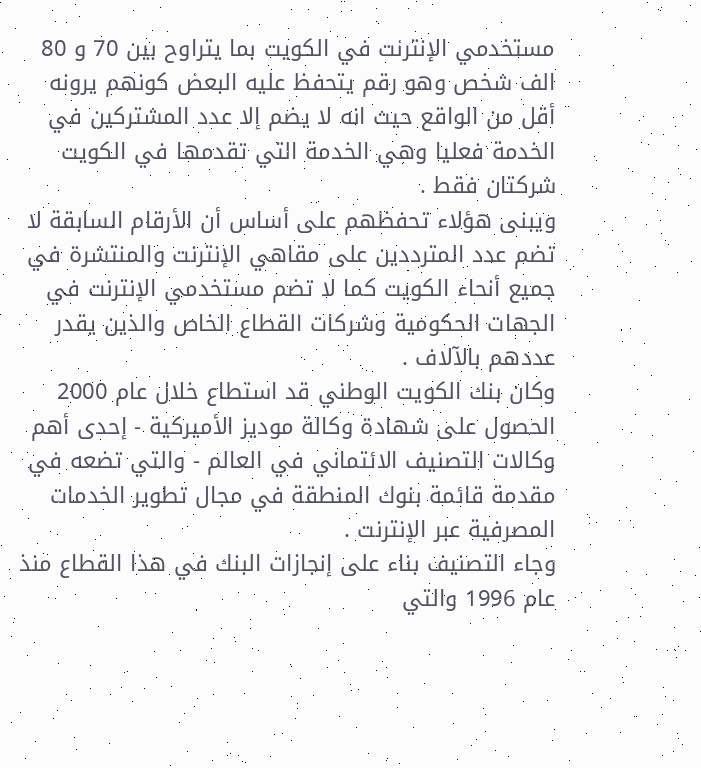مستخدمي الإنترنت في الكويت بما يتراوح بين 70 و 80 الف شخص وهو رقم يتحفظ عليه البعض كونهم يرونه أقل من الواقع حيث انه لا يضم إلا عدد المشتركين في الخدمة فعليا وهي الخدمة التي تقدمها في الكويت شركتان فقط .
ويبنى هؤلاء تحفظهم على أساس أن الأرقام السابقة لا تضم عدد المترددين على مقاهي الإنترنت والمنتشرة في جميع أنحاء الكويت كما لا تضم مستخدمي الإنترنت في الجهات الحكومية وشركات القطاع الخاص والذين يقدر عددهم بالآلاف .
وكان بنك الكويت الوطني قد استطاع خلال عام 2000 الحصول على شهادة وكالة موديز الأميركية - إحدى أهم وكالات التصنيف الائتماني في العالم - والتي تضعه في مقدمة قائمة بنوك المنطقة في مجال تطوير الخدمات المصرفية عبر الإنترنت .
وجاء التصنيف بناء على إنجازات البنك في هذا القطاع منذ عام 1996 والتي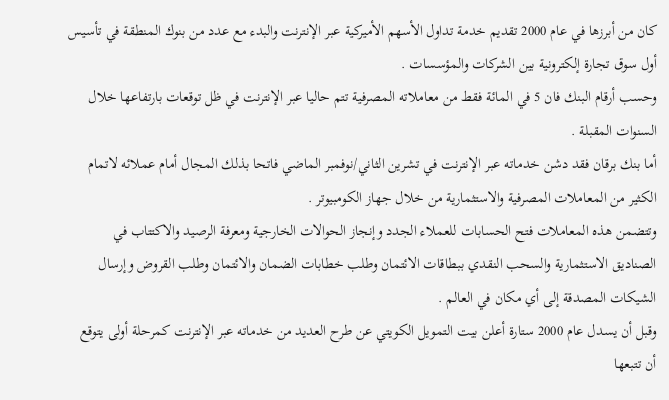كان من أبرزها في عام 2000 تقديم خدمة تداول الأسهم الأميركية عبر الإنترنت والبدء مع عدد من بنوك المنطقة في تأسيس أول سوق تجارة إلكترونية بين الشركات والمؤسسات .
وحسب أرقام البنك فان 5 في المائة فقط من معاملاته المصرفية تتم حاليا عبر الإنترنت في ظل توقعات بارتفاعها خلال السنوات المقبلة .
أما بنك برقان فقد دشن خدماته عبر الإنترنت في تشرين الثاني/نوفمبر الماضي فاتحا بذلك المجال أمام عملائه لاتمام الكثير من المعاملات المصرفية والاستثمارية من خلال جهاز الكومبيوتر .
وتتضمن هذه المعاملات فتح الحسابات للعملاء الجدد وإنجاز الحوالات الخارجية ومعرفة الرصيد والاكتتاب في الصناديق الاستثمارية والسحب النقدي ببطاقات الائتمان وطلب خطابات الضمان والائتمان وطلب القروض وإرسال الشيكات المصدقة إلى أي مكان في العالم .
وقبل أن يسدل عام 2000 ستارة أعلن بيت التمويل الكويتي عن طرح العديد من خدماته عبر الإنترنت كمرحلة أولى يتوقع أن تتبعها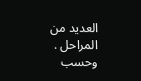العديد من المراحل .
وحسب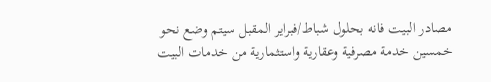مصادر البيت فانه بحلول شباط/فبراير المقبل سيتم وضع نحو خمسين خدمة مصرفية وعقارية واستثمارية من خدمات البيت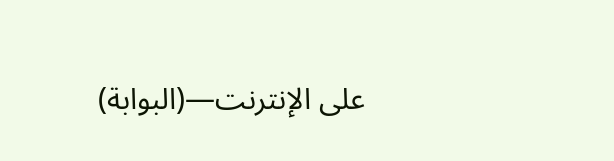على الإنترنت—(البوابة)